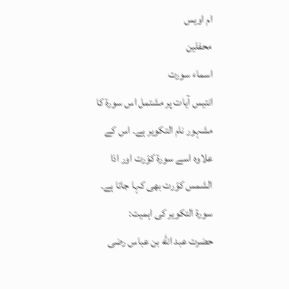ام اویس
محفلین
اسماء سورت
انتیس آیات پر مشتمل اس سورة کا مشہور نام التکویر ہے۔ اس کے علاوہ اسے سورة کوّرت اور اذا الشمس کوّرت بھی کہا جاتا ہے۔
سورة التکویر کی اہمیت:
حضرت عبد الله بن عباس رضی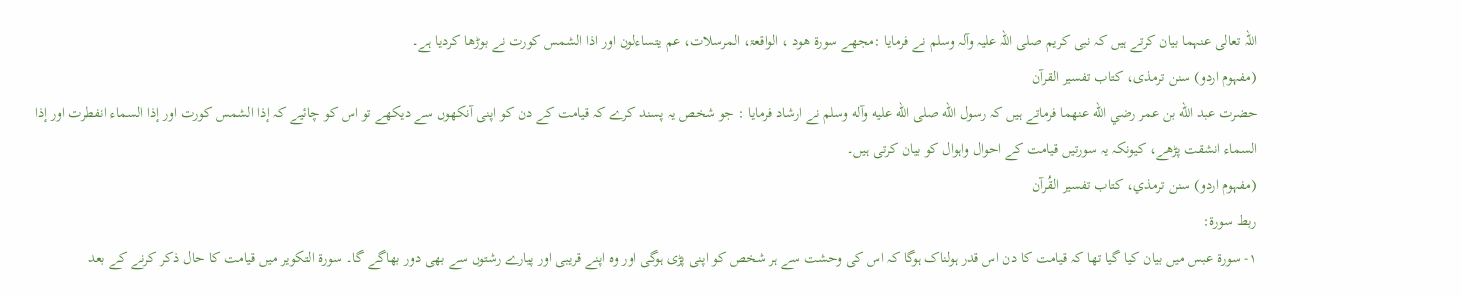اللہ تعالی عنہما بیان کرتے ہیں کہ نبی کریم صلی اللہ علیہ وآلہ وسلم نے فرمایا :مجھے سورۃ ھود ، الواقعۃ، المرسلات، عم یتساءلون اور اذا الشمس کورت نے بوڑھا کردیا ہے۔
(مفہوم اردو) سنن ترمذی، کتاب تفسیر القرآن
حضرت عبد الله بن عمر رضي الله عنهما فرماتے ہیں کہ رسول الله صلى الله عليه وآله وسلم نے ارشاد فرمایا : جو شخص یہ پسند کرے کہ قیامت کے دن کو اپنی آنکھوں سے دیکھے تو اس کو چائیے کہ إذا الشمس كورت اور إذا السماء انفطرت اور إذا السماء انشقت پڑهے، کیونکہ یہ سورتیں قیامت کے احوال واہوال کو بیان کرتی ہیں۔
(مفہوم اردو) سنن ترمذي، كتاب تفسير القُرآن
ربط سورة:
۱- سورة عبس میں بیان کیا گیا تھا کہ قیامت کا دن اس قدر ہولناک ہوگا کہ اس کی وحشت سے ہر شخص کو اپنی پڑی ہوگی اور وہ اپنے قریبی اور پیارے رشتوں سے بھی دور بھاگے گا۔ سورة التکویر میں قیامت کا حال ذکر کرنے کے بعد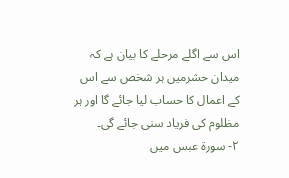اس سے اگلے مرحلے کا بیان ہے کہ میدان حشرمیں ہر شخص سے اس کے اعمال کا حساب لیا جائے گا اور ہر مظلوم کی فریاد سنی جائے گی۔
۲- سورة عبس میں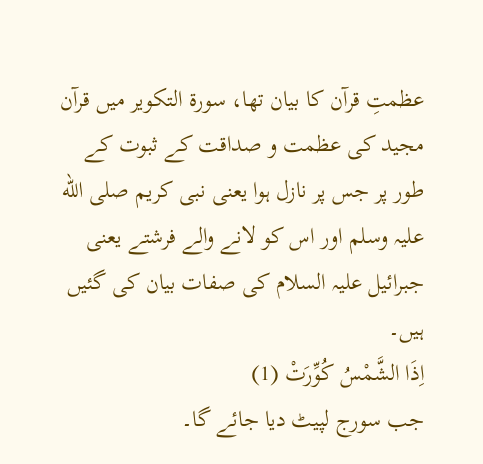عظمتِ قرآن کا بیان تھا، سورة التکویر میں قرآن مجید کی عظمت و صداقت کے ثبوت کے طور پر جس پر نازل ہوا یعنی نبی کریم صلی الله علیہ وسلم اور اس کو لانے والے فرشتے یعنی جبرائیل علیہ السلام کی صفات بیان کی گئیں ہیں۔
اِذَا الشَّمْسُ كُوِّرَتْ (1)
جب سورج لپیٹ دیا جائے گا۔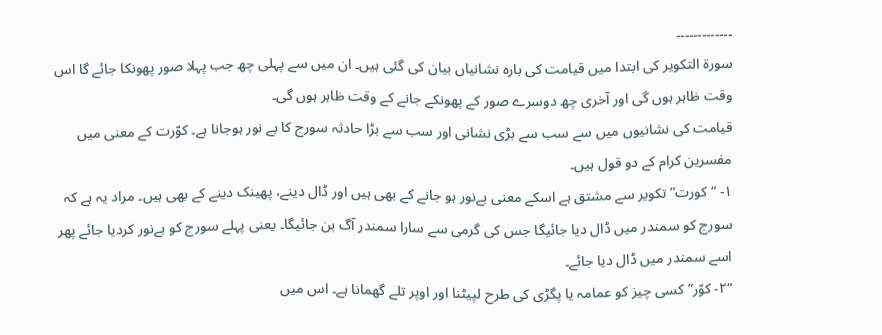۔۔۔۔۔۔۔۔۔۔۔۔۔
سورة التکویر کی ابتدا میں قیامت کی بارہ نشانیاں بیان کی گئی ہیں۔ ان میں سے پہلی چھ جب پہلا صور پھونکا جائے گا اس وقت ظاہر ہوں گی اور آخری چھ دوسرے صور کے پھونکے جانے کے وقت ظاہر ہوں گی۔
قیامت کی نشانیوں میں سے سب سے بڑی نشانی اور سب سے بڑا حادثہ سورج کا بے نور ہوجانا ہے۔ کوّرت کے معنی میں مفسرین کرام کے دو قول ہیں۔
۱- “کورت” تکویر سے مشتق ہے اسکے معنی بےنور ہو جانے کے بھی ہیں اور ڈال دینے، پھینک دینے کے بھی ہیں۔ مراد یہ ہے کہ سورج کو سمندر میں ڈال دیا جائیگا جس کی گرمی سے سارا سمندر آگ بن جائیگا۔ یعنی پہلے سورج کو بےنور کردیا جائے پھر اسے سمندر میں ڈال دیا جائے۔
“۲- کوّر” کسی چیز کو عمامہ یا پگڑی کی طرح لپیٹنا اور اوپر تلے گھمانا ہے۔ اس میں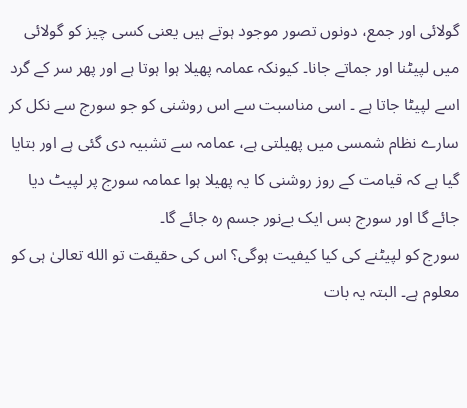گولائی اور جمع، دونوں تصور موجود ہوتے ہیں یعنی کسی چیز کو گولائی میں لپیٹنا اور جماتے جانا۔ کیونکہ عمامہ پھیلا ہوا ہوتا ہے اور پھر سر کے گرد اسے لپیٹا جاتا ہے ۔ اسی مناسبت سے اس روشنی کو جو سورج سے نکل کر سارے نظام شمسی میں پھیلتی ہے، عمامہ سے تشبیہ دی گئی ہے اور بتایا گیا ہے کہ قیامت کے روز روشنی کا یہ پھیلا ہوا عمامہ سورج پر لپیٹ دیا جائے گا اور سورج بس ایک بےنور جسم رہ جائے گا۔
سورج کو لپیٹنے کی کیا کیفیت ہوگی؟ اس کی حقیقت تو الله تعالیٰ ہی کو معلوم ہے۔ البتہ یہ بات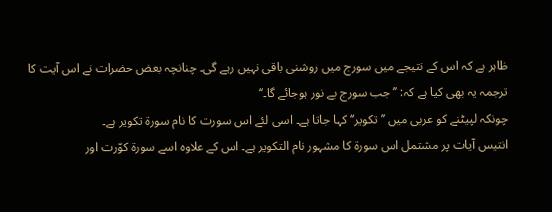ظاہر ہے کہ اس کے نتیجے میں سورج میں روشنی باقی نہیں رہے گی۔ چنانچہ بعض حضرات نے اس آیت کا ترجمہ یہ بھی کیا ہے کہ: ’’جب سورج بے نور ہوجائے گا۔‘‘
چونکہ لپیٹنے کو عربی میں ’’تکویر‘‘ کہا جاتا ہے۔ اسی لئے اس سورت کا نام سورۃ تکویر ہے۔
انتیس آیات پر مشتمل اس سورة کا مشہور نام التکویر ہے۔ اس کے علاوہ اسے سورة کوّرت اور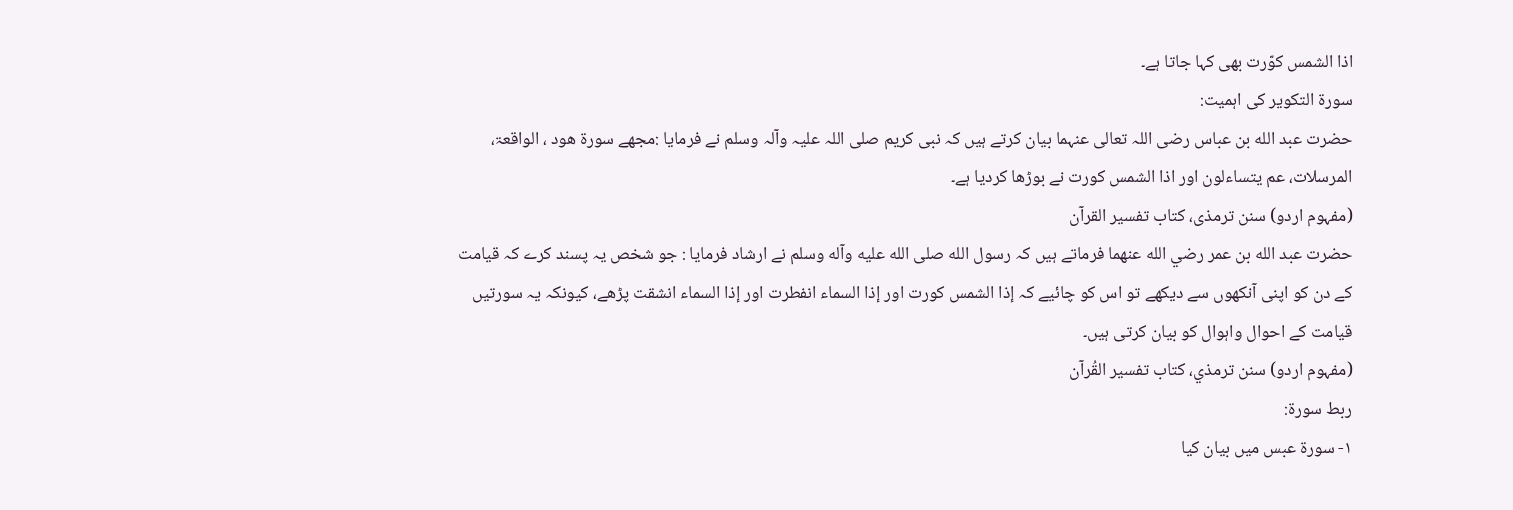اذا الشمس کوّرت بھی کہا جاتا ہے۔
سورة التکویر کی اہمیت:
حضرت عبد الله بن عباس رضی اللہ تعالی عنہما بیان کرتے ہیں کہ نبی کریم صلی اللہ علیہ وآلہ وسلم نے فرمایا :مجھے سورۃ ھود ، الواقعۃ، المرسلات، عم یتساءلون اور اذا الشمس کورت نے بوڑھا کردیا ہے۔
(مفہوم اردو) سنن ترمذی، کتاب تفسیر القرآن
حضرت عبد الله بن عمر رضي الله عنهما فرماتے ہیں کہ رسول الله صلى الله عليه وآله وسلم نے ارشاد فرمایا : جو شخص یہ پسند کرے کہ قیامت کے دن کو اپنی آنکھوں سے دیکھے تو اس کو چائیے کہ إذا الشمس كورت اور إذا السماء انفطرت اور إذا السماء انشقت پڑهے، کیونکہ یہ سورتیں قیامت کے احوال واہوال کو بیان کرتی ہیں۔
(مفہوم اردو) سنن ترمذي، كتاب تفسير القُرآن
ربط سورة:
۱- سورة عبس میں بیان کیا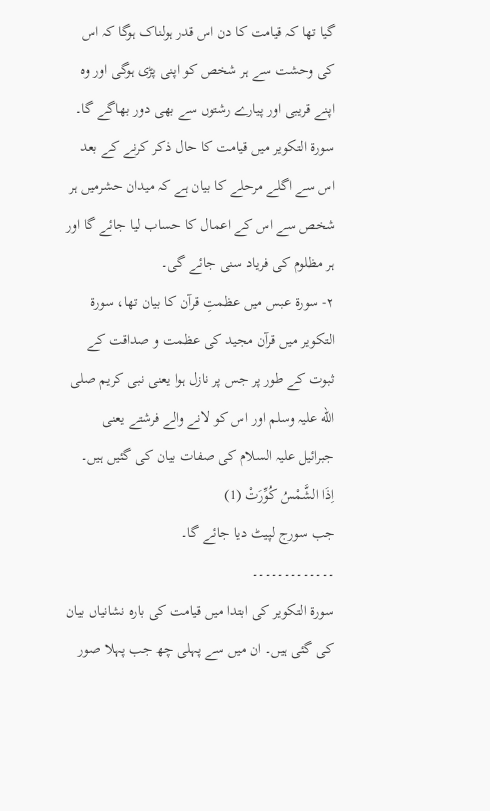گیا تھا کہ قیامت کا دن اس قدر ہولناک ہوگا کہ اس کی وحشت سے ہر شخص کو اپنی پڑی ہوگی اور وہ اپنے قریبی اور پیارے رشتوں سے بھی دور بھاگے گا۔ سورة التکویر میں قیامت کا حال ذکر کرنے کے بعد اس سے اگلے مرحلے کا بیان ہے کہ میدان حشرمیں ہر شخص سے اس کے اعمال کا حساب لیا جائے گا اور ہر مظلوم کی فریاد سنی جائے گی۔
۲- سورة عبس میں عظمتِ قرآن کا بیان تھا، سورة التکویر میں قرآن مجید کی عظمت و صداقت کے ثبوت کے طور پر جس پر نازل ہوا یعنی نبی کریم صلی الله علیہ وسلم اور اس کو لانے والے فرشتے یعنی جبرائیل علیہ السلام کی صفات بیان کی گئیں ہیں۔
اِذَا الشَّمْسُ كُوِّرَتْ (1)
جب سورج لپیٹ دیا جائے گا۔
۔۔۔۔۔۔۔۔۔۔۔۔۔
سورة التکویر کی ابتدا میں قیامت کی بارہ نشانیاں بیان کی گئی ہیں۔ ان میں سے پہلی چھ جب پہلا صور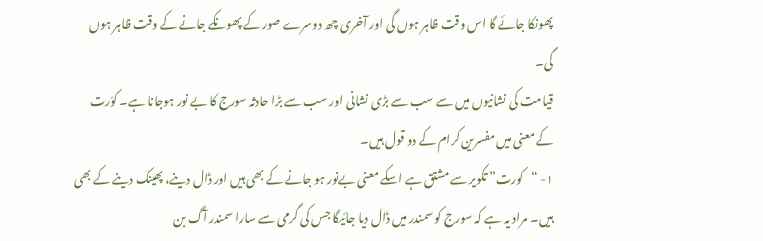پھونکا جائے گا اس وقت ظاہر ہوں گی اور آخری چھ دوسرے صور کے پھونکے جانے کے وقت ظاہر ہوں گی۔
قیامت کی نشانیوں میں سے سب سے بڑی نشانی اور سب سے بڑا حادثہ سورج کا بے نور ہوجانا ہے۔ کوّرت کے معنی میں مفسرین کرام کے دو قول ہیں۔
۱- “کورت” تکویر سے مشتق ہے اسکے معنی بےنور ہو جانے کے بھی ہیں اور ڈال دینے، پھینک دینے کے بھی ہیں۔ مراد یہ ہے کہ سورج کو سمندر میں ڈال دیا جائیگا جس کی گرمی سے سارا سمندر آگ بن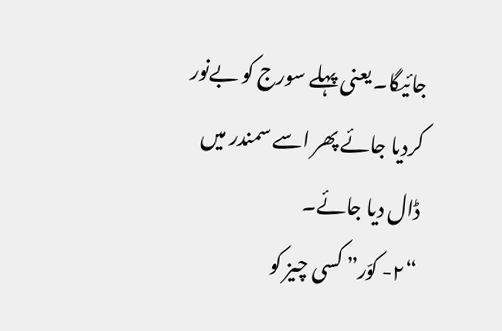جائیگا۔ یعنی پہلے سورج کو بےنور کردیا جائے پھر اسے سمندر میں ڈال دیا جائے۔
“۲- کوّر” کسی چیز کو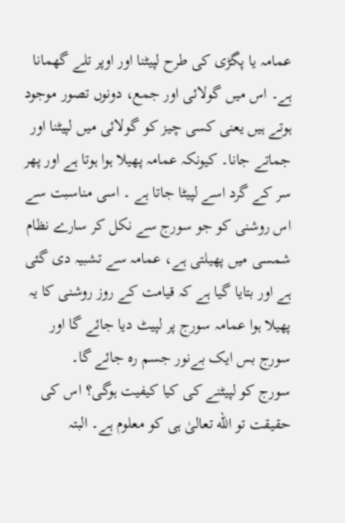عمامہ یا پگڑی کی طرح لپیٹنا اور اوپر تلے گھمانا ہے۔ اس میں گولائی اور جمع، دونوں تصور موجود ہوتے ہیں یعنی کسی چیز کو گولائی میں لپیٹنا اور جماتے جانا۔ کیونکہ عمامہ پھیلا ہوا ہوتا ہے اور پھر سر کے گرد اسے لپیٹا جاتا ہے ۔ اسی مناسبت سے اس روشنی کو جو سورج سے نکل کر سارے نظام شمسی میں پھیلتی ہے، عمامہ سے تشبیہ دی گئی ہے اور بتایا گیا ہے کہ قیامت کے روز روشنی کا یہ پھیلا ہوا عمامہ سورج پر لپیٹ دیا جائے گا اور سورج بس ایک بےنور جسم رہ جائے گا۔
سورج کو لپیٹنے کی کیا کیفیت ہوگی؟ اس کی حقیقت تو الله تعالیٰ ہی کو معلوم ہے۔ البتہ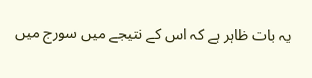یہ بات ظاہر ہے کہ اس کے نتیجے میں سورج میں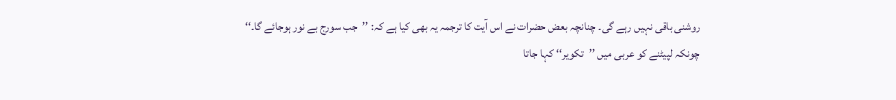روشنی باقی نہیں رہے گی۔ چنانچہ بعض حضرات نے اس آیت کا ترجمہ یہ بھی کیا ہے کہ: ’’جب سورج بے نور ہوجائے گا۔‘‘
چونکہ لپیٹنے کو عربی میں ’’تکویر‘‘ کہا جاتا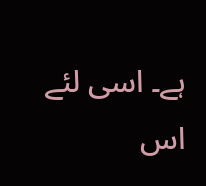ہے۔ اسی لئے اس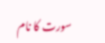سورت کا نام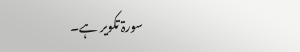سورۃ تکویر ہے۔